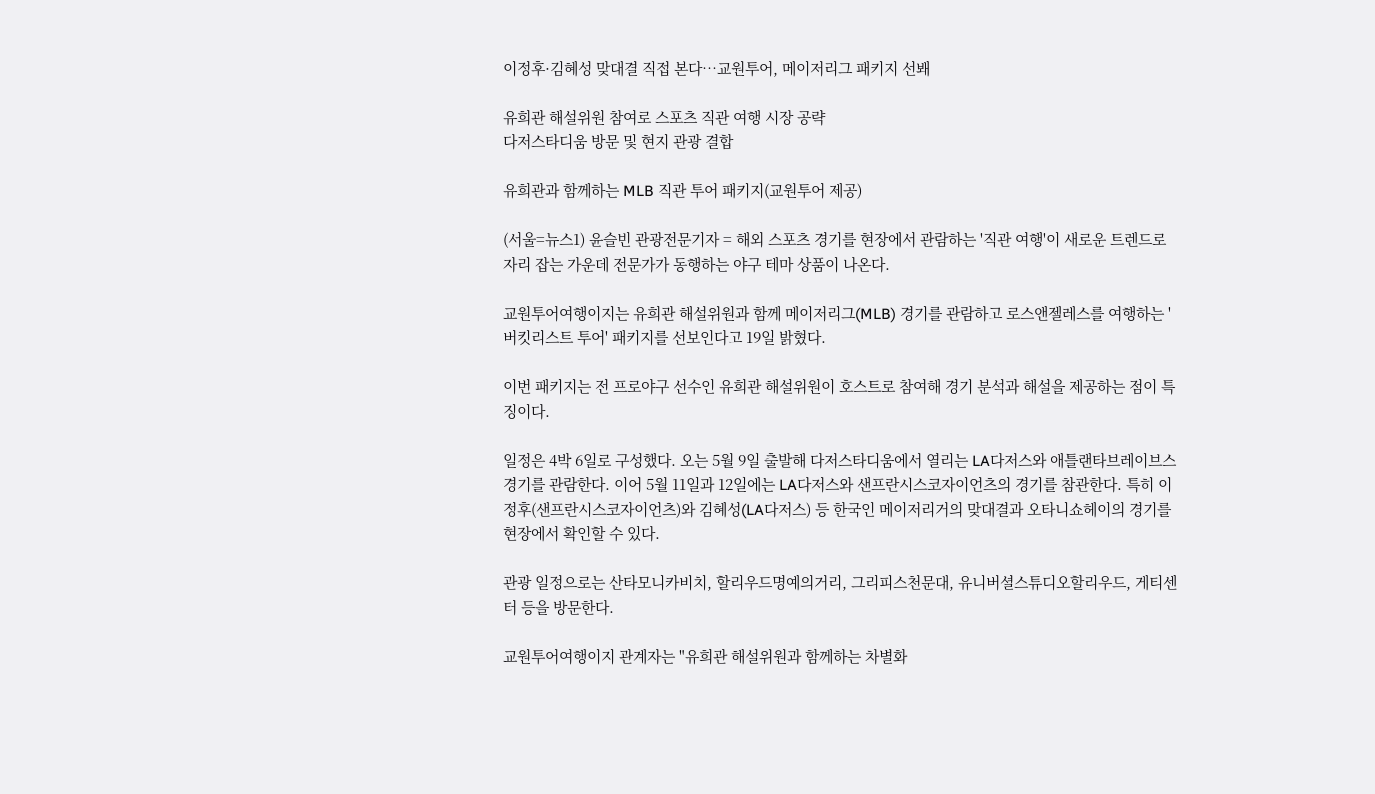이정후·김혜성 맞대결 직접 본다…교원투어, 메이저리그 패키지 선봬

유희관 해설위원 참여로 스포츠 직관 여행 시장 공략
다저스타디움 방문 및 현지 관광 결합

유희관과 함께하는 MLB 직관 투어 패키지(교원투어 제공)

(서울=뉴스1) 윤슬빈 관광전문기자 = 해외 스포츠 경기를 현장에서 관람하는 '직관 여행'이 새로운 트렌드로 자리 잡는 가운데 전문가가 동행하는 야구 테마 상품이 나온다.

교원투어여행이지는 유희관 해설위원과 함께 메이저리그(MLB) 경기를 관람하고 로스앤젤레스를 여행하는 '버킷리스트 투어' 패키지를 선보인다고 19일 밝혔다.

이번 패키지는 전 프로야구 선수인 유희관 해설위원이 호스트로 참여해 경기 분석과 해설을 제공하는 점이 특징이다.

일정은 4박 6일로 구성했다. 오는 5월 9일 출발해 다저스타디움에서 열리는 LA다저스와 애틀랜타브레이브스 경기를 관람한다. 이어 5월 11일과 12일에는 LA다저스와 샌프란시스코자이언츠의 경기를 참관한다. 특히 이정후(샌프란시스코자이언츠)와 김혜성(LA다저스) 등 한국인 메이저리거의 맞대결과 오타니쇼헤이의 경기를 현장에서 확인할 수 있다.

관광 일정으로는 산타모니카비치, 할리우드명예의거리, 그리피스천문대, 유니버셜스튜디오할리우드, 게티센터 등을 방문한다.

교원투어여행이지 관계자는 "유희관 해설위원과 함께하는 차별화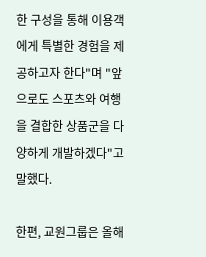한 구성을 통해 이용객에게 특별한 경험을 제공하고자 한다"며 "앞으로도 스포츠와 여행을 결합한 상품군을 다양하게 개발하겠다"고 말했다.

한편, 교원그룹은 올해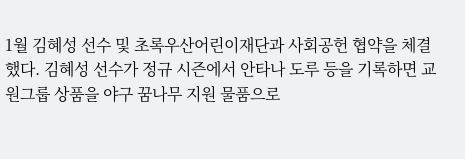1월 김혜성 선수 및 초록우산어린이재단과 사회공헌 협약을 체결했다. 김혜성 선수가 정규 시즌에서 안타나 도루 등을 기록하면 교원그룹 상품을 야구 꿈나무 지원 물품으로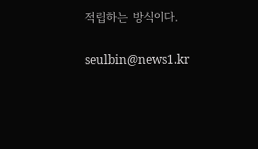적립하는 방식이다.

seulbin@news1.kr